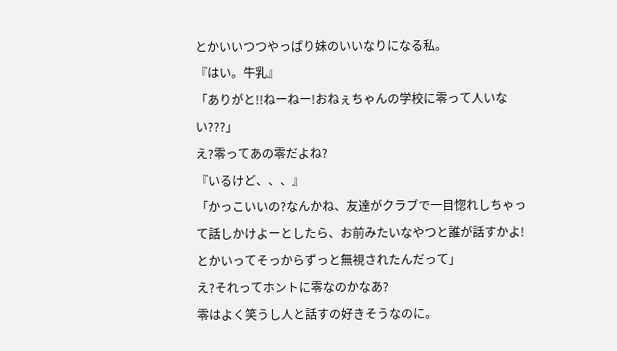とかいいつつやっぱり妹のいいなりになる私。
『はい。牛乳』
「ありがと!!ねーねー!おねぇちゃんの学校に零って人いない???」
え?零ってあの零だよね?
『いるけど、、、』
「かっこいいの?なんかね、友達がクラブで一目惚れしちゃって話しかけよーとしたら、お前みたいなやつと誰が話すかよ!とかいってそっからずっと無視されたんだって」
え?それってホントに零なのかなあ?
零はよく笑うし人と話すの好きそうなのに。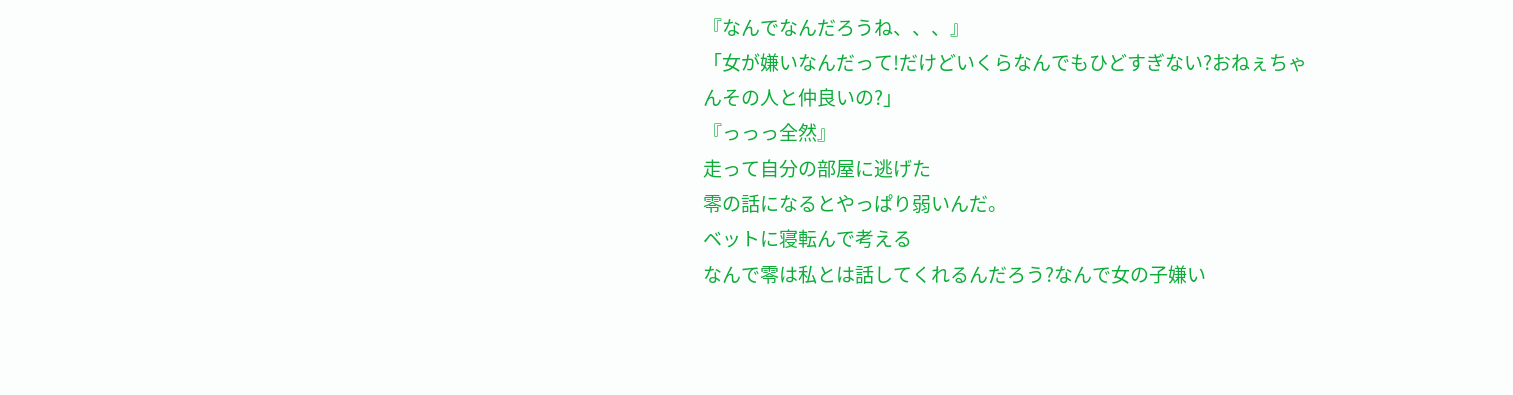『なんでなんだろうね、、、』
「女が嫌いなんだって!だけどいくらなんでもひどすぎない?おねぇちゃんその人と仲良いの?」
『っっっ全然』
走って自分の部屋に逃げた
零の話になるとやっぱり弱いんだ。
ベットに寝転んで考える
なんで零は私とは話してくれるんだろう?なんで女の子嫌い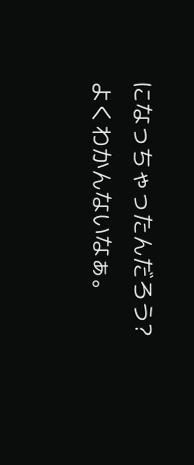になっちゃったんだろう?
よくわかんないなぁ。